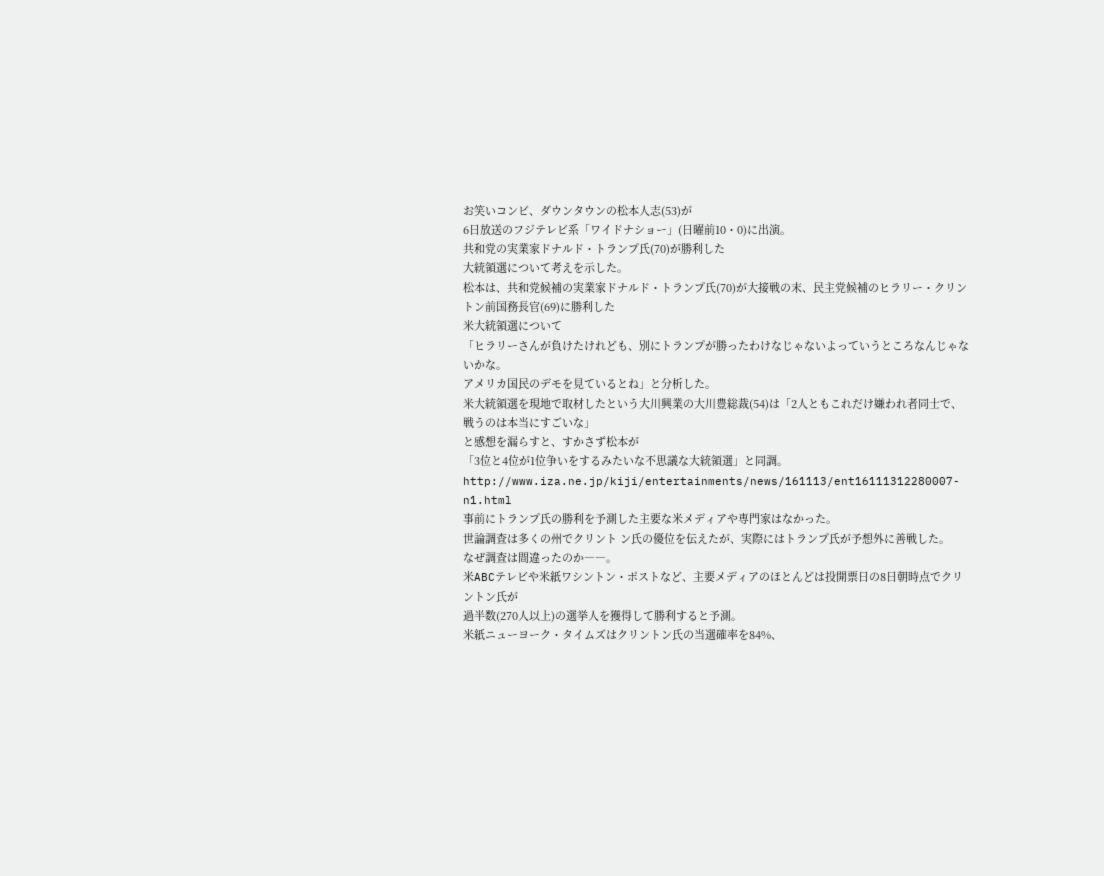お笑いコンビ、ダウンタウンの松本人志(53)が
6日放送のフジテレビ系「ワイドナショー」(日曜前10・0)に出演。
共和党の実業家ドナルド・トランプ氏(70)が勝利した
大統領選について考えを示した。
松本は、共和党候補の実業家ドナルド・トランプ氏(70)が大接戦の末、民主党候補のヒラリー・クリントン前国務長官(69)に勝利した
米大統領選について
「ヒラリーさんが負けたけれども、別にトランプが勝ったわけなじゃないよっていうところなんじゃないかな。
アメリカ国民のデモを見ているとね」と分析した。
米大統領選を現地で取材したという大川興業の大川豊総裁(54)は「2人ともこれだけ嫌われ者同士で、戦うのは本当にすごいな」
と感想を漏らすと、すかさず松本が
「3位と4位が1位争いをするみたいな不思議な大統領選」と同調。
http://www.iza.ne.jp/kiji/entertainments/news/161113/ent16111312280007-n1.html
事前にトランプ氏の勝利を予測した主要な米メディアや専門家はなかった。
世論調査は多くの州でクリント ン氏の優位を伝えたが、実際にはトランプ氏が予想外に善戦した。
なぜ調査は間違ったのか――。
米ABCテレビや米紙ワシントン・ポストなど、主要メディアのほとんどは投開票日の8日朝時点でクリントン氏が
過半数(270人以上)の選挙人を獲得して勝利すると予測。
米紙ニューヨーク・タイムズはクリントン氏の当選確率を84%、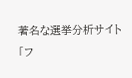著名な選挙分析サイト「フ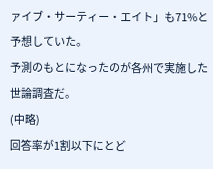ァイブ・サーティー・エイト」も71%と予想していた。
予測のもとになったのが各州で実施した世論調査だ。
(中略)
回答率が1割以下にとど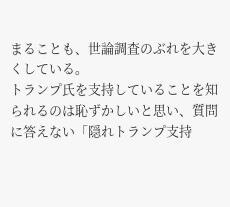まることも、世論調査のぶれを大きくしている。
トランプ氏を支持していることを知られるのは恥ずかしいと思い、質問に答えない「隠れトランプ支持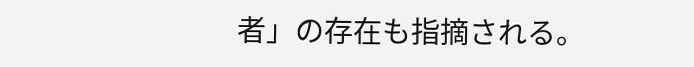者」の存在も指摘される。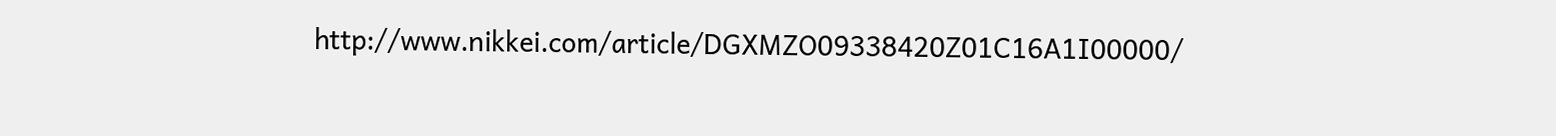http://www.nikkei.com/article/DGXMZO09338420Z01C16A1I00000/